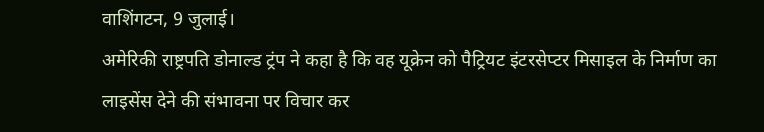वाशिंगटन, 9 जुलाई।
अमेरिकी राष्ट्रपति डोनाल्ड ट्रंप ने कहा है कि वह यूक्रेन को पैट्रियट इंटरसेप्टर मिसाइल के निर्माण का लाइसेंस देने की संभावना पर विचार कर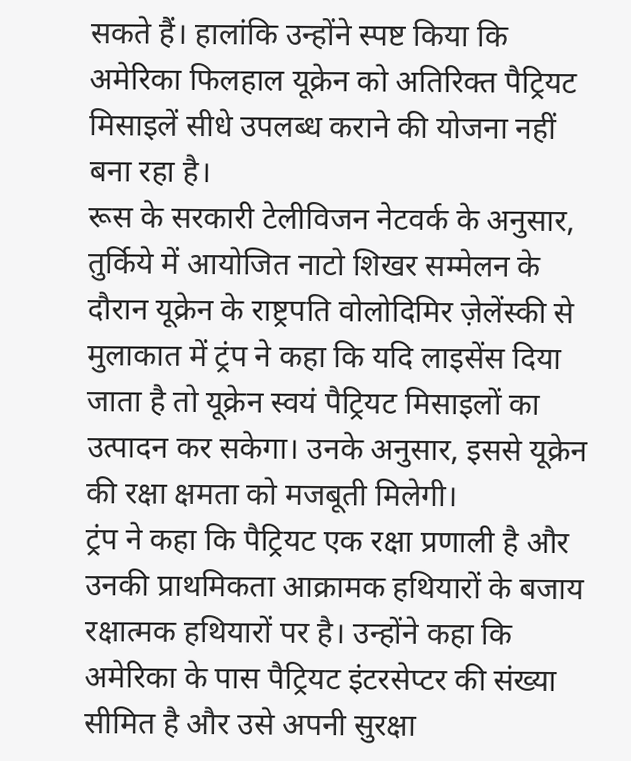सकते हैं। हालांकि उन्होंने स्पष्ट किया कि अमेरिका फिलहाल यूक्रेन को अतिरिक्त पैट्रियट मिसाइलें सीधे उपलब्ध कराने की योजना नहीं बना रहा है।
रूस के सरकारी टेलीविजन नेटवर्क के अनुसार, तुर्किये में आयोजित नाटो शिखर सम्मेलन के दौरान यूक्रेन के राष्ट्रपति वोलोदिमिर ज़ेलेंस्की से मुलाकात में ट्रंप ने कहा कि यदि लाइसेंस दिया जाता है तो यूक्रेन स्वयं पैट्रियट मिसाइलों का उत्पादन कर सकेगा। उनके अनुसार, इससे यूक्रेन की रक्षा क्षमता को मजबूती मिलेगी।
ट्रंप ने कहा कि पैट्रियट एक रक्षा प्रणाली है और उनकी प्राथमिकता आक्रामक हथियारों के बजाय रक्षात्मक हथियारों पर है। उन्होंने कहा कि अमेरिका के पास पैट्रियट इंटरसेप्टर की संख्या सीमित है और उसे अपनी सुरक्षा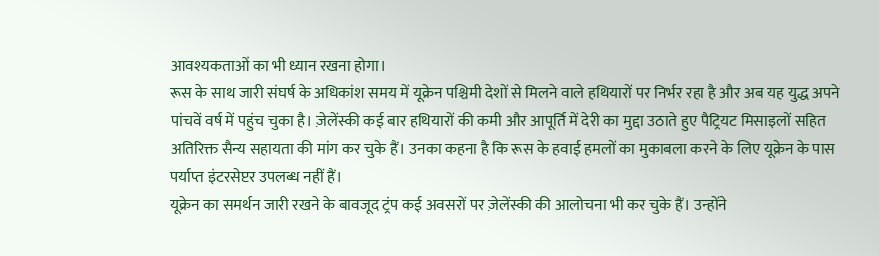आवश्यकताओं का भी ध्यान रखना होगा।
रूस के साथ जारी संघर्ष के अधिकांश समय में यूक्रेन पश्चिमी देशों से मिलने वाले हथियारों पर निर्भर रहा है और अब यह युद्ध अपने पांचवें वर्ष में पहुंच चुका है। ज़ेलेंस्की कई बार हथियारों की कमी और आपूर्ति में देरी का मुद्दा उठाते हुए पैट्रियट मिसाइलों सहित अतिरिक्त सैन्य सहायता की मांग कर चुके हैं। उनका कहना है कि रूस के हवाई हमलों का मुकाबला करने के लिए यूक्रेन के पास पर्याप्त इंटरसेप्टर उपलब्ध नहीं हैं।
यूक्रेन का समर्थन जारी रखने के बावजूद ट्रंप कई अवसरों पर ज़ेलेंस्की की आलोचना भी कर चुके हैं। उन्होंने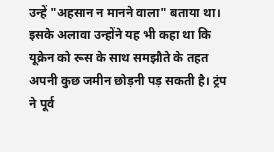उन्हें "अहसान न मानने वाला" बताया था। इसके अलावा उन्होंने यह भी कहा था कि यूक्रेन को रूस के साथ समझौते के तहत अपनी कुछ जमीन छोड़नी पड़ सकती है। ट्रंप ने पूर्व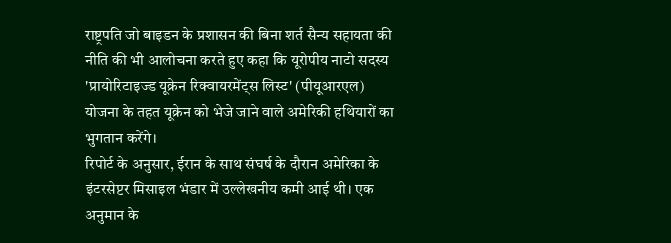राष्ट्रपति जो बाइडन के प्रशासन की बिना शर्त सैन्य सहायता की नीति की भी आलोचना करते हुए कहा कि यूरोपीय नाटो सदस्य 'प्रायोरिटाइज्ड यूक्रेन रिक्वायरमेंट्स लिस्ट' (पीयूआरएल) योजना के तहत यूक्रेन को भेजे जाने वाले अमेरिकी हथियारों का भुगतान करेंगे।
रिपोर्ट के अनुसार, ईरान के साथ संघर्ष के दौरान अमेरिका के इंटरसेप्टर मिसाइल भंडार में उल्लेखनीय कमी आई थी। एक अनुमान के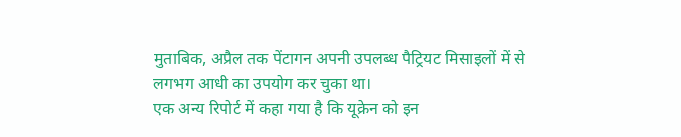मुताबिक, अप्रैल तक पेंटागन अपनी उपलब्ध पैट्रियट मिसाइलों में से लगभग आधी का उपयोग कर चुका था।
एक अन्य रिपोर्ट में कहा गया है कि यूक्रेन को इन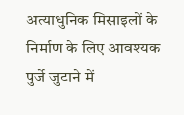अत्याधुनिक मिसाइलों के निर्माण के लिए आवश्यक पुर्जे जुटाने में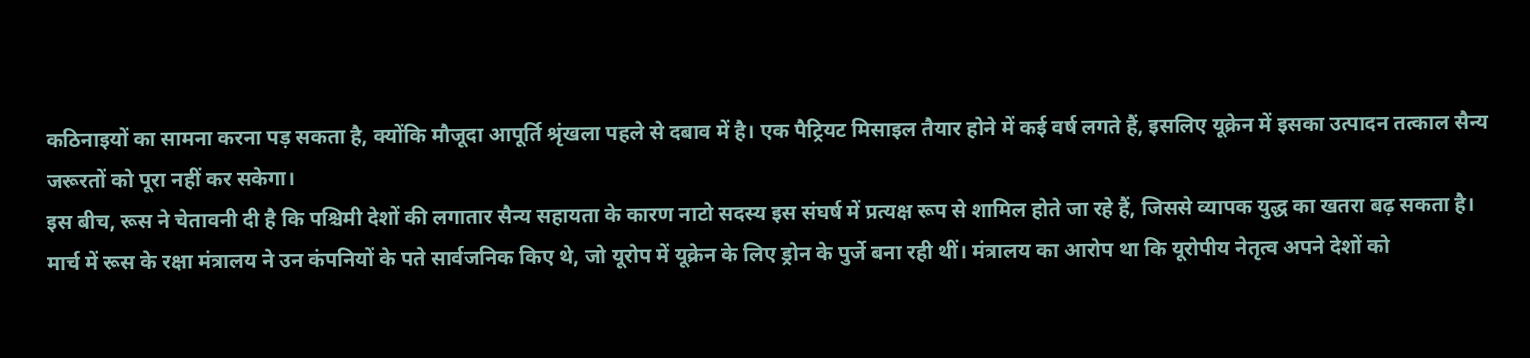कठिनाइयों का सामना करना पड़ सकता है, क्योंकि मौजूदा आपूर्ति श्रृंखला पहले से दबाव में है। एक पैट्रियट मिसाइल तैयार होने में कई वर्ष लगते हैं, इसलिए यूक्रेन में इसका उत्पादन तत्काल सैन्य जरूरतों को पूरा नहीं कर सकेगा।
इस बीच, रूस ने चेतावनी दी है कि पश्चिमी देशों की लगातार सैन्य सहायता के कारण नाटो सदस्य इस संघर्ष में प्रत्यक्ष रूप से शामिल होते जा रहे हैं, जिससे व्यापक युद्ध का खतरा बढ़ सकता है।
मार्च में रूस के रक्षा मंत्रालय ने उन कंपनियों के पते सार्वजनिक किए थे, जो यूरोप में यूक्रेन के लिए ड्रोन के पुर्जे बना रही थीं। मंत्रालय का आरोप था कि यूरोपीय नेतृत्व अपने देशों को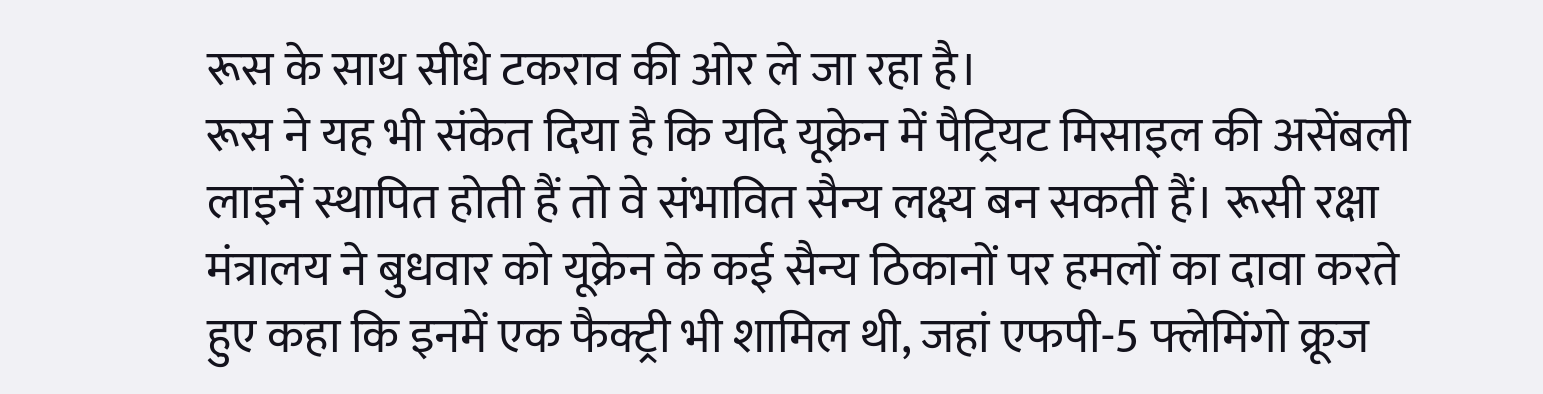रूस के साथ सीधे टकराव की ओर ले जा रहा है।
रूस ने यह भी संकेत दिया है कि यदि यूक्रेन में पैट्रियट मिसाइल की असेंबली लाइनें स्थापित होती हैं तो वे संभावित सैन्य लक्ष्य बन सकती हैं। रूसी रक्षा मंत्रालय ने बुधवार को यूक्रेन के कई सैन्य ठिकानों पर हमलों का दावा करते हुए कहा कि इनमें एक फैक्ट्री भी शामिल थी, जहां एफपी-5 फ्लेमिंगो क्रूज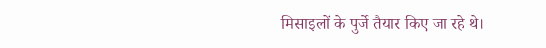मिसाइलों के पुर्जे तैयार किए जा रहे थे।